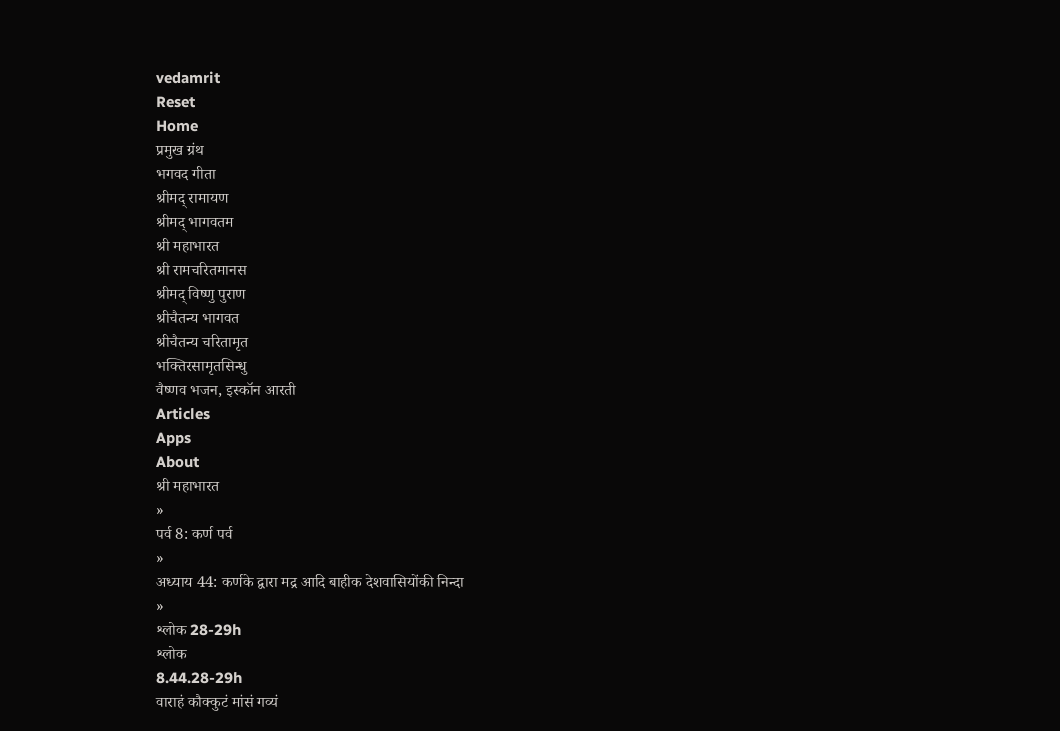vedamrit
Reset
Home
प्रमुख ग्रंथ
भगवद गीता
श्रीमद् रामायण
श्रीमद् भागवतम
श्री महाभारत
श्री रामचरितमानस
श्रीमद् विष्णु पुराण
श्रीचैतन्य भागवत
श्रीचैतन्य चरितामृत
भक्तिरसामृतसिन्धु
वैष्णव भजन, इस्कॉन आरती
Articles
Apps
About
श्री महाभारत
»
पर्व 8: कर्ण पर्व
»
अध्याय 44: कर्णके द्वारा मद्र आदि बाहीक देशवासियोंकी निन्दा
»
श्लोक 28-29h
श्लोक
8.44.28-29h
वाराहं कौक्कुटं मांसं गव्यं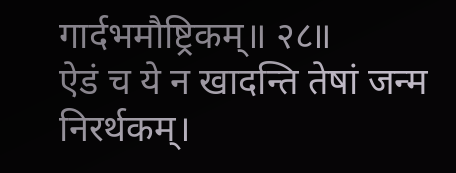गार्दभमौष्ट्रिकम्॥ २८॥
ऐडं च ये न खादन्ति तेषां जन्म निरर्थकम्।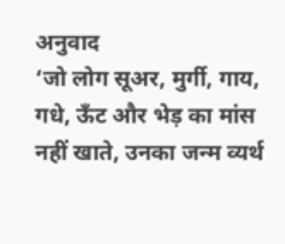अनुवाद
‘जो लोग सूअर, मुर्गी, गाय, गधे, ऊँट और भेड़ का मांस नहीं खाते, उनका जन्म व्यर्थ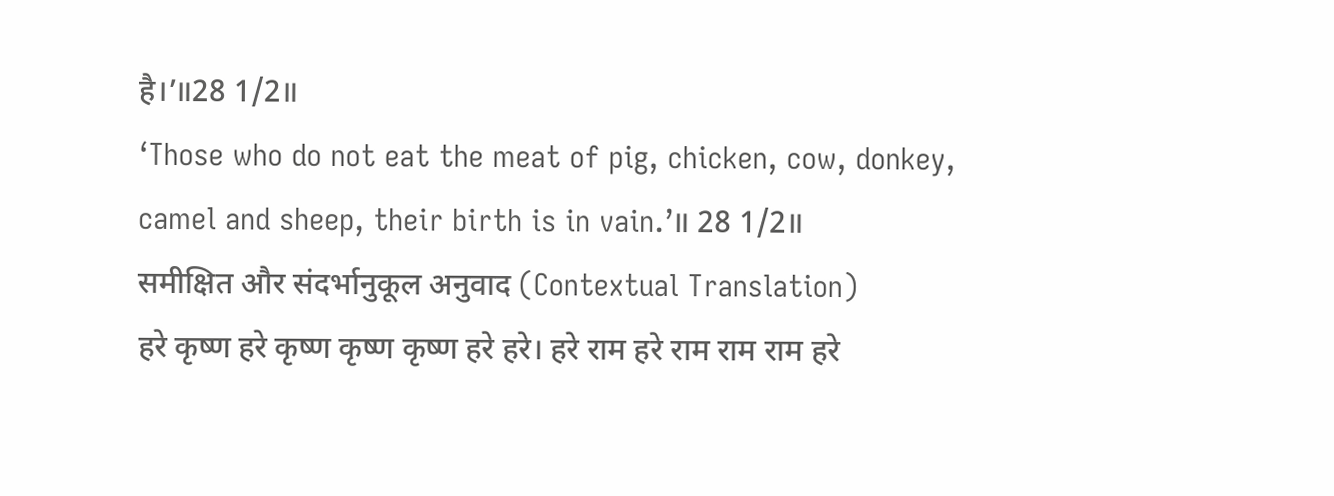है।’॥28 1/2॥
‘Those who do not eat the meat of pig, chicken, cow, donkey, camel and sheep, their birth is in vain.’॥ 28 1/2॥
समीक्षित और संदर्भानुकूल अनुवाद (Contextual Translation)
हरे कृष्ण हरे कृष्ण कृष्ण कृष्ण हरे हरे। हरे राम हरे राम राम राम हरे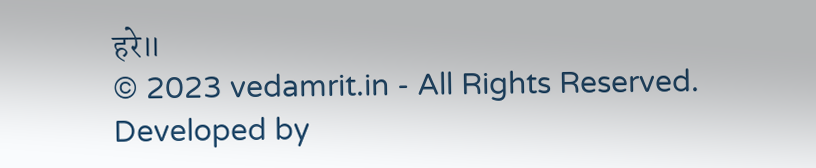हरे॥
© 2023 vedamrit.in - All Rights Reserved. Developed by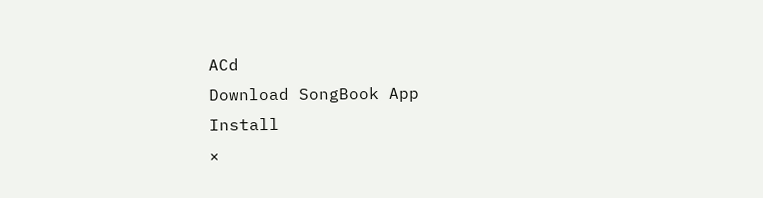ACd
Download SongBook App
Install
×